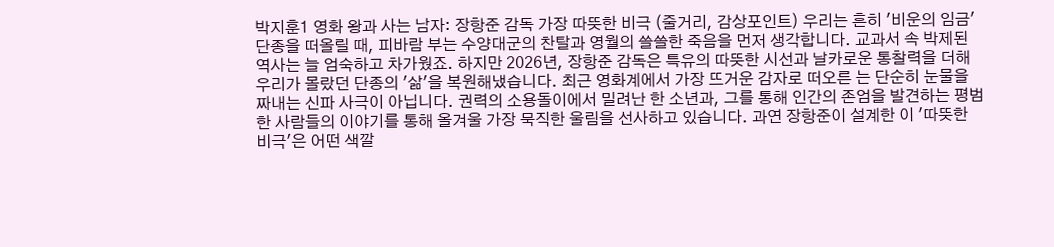박지훈1 영화 왕과 사는 남자: 장항준 감독 가장 따뜻한 비극 (줄거리, 감상포인트) 우리는 흔히 '비운의 임금' 단종을 떠올릴 때, 피바람 부는 수양대군의 찬탈과 영월의 쓸쓸한 죽음을 먼저 생각합니다. 교과서 속 박제된 역사는 늘 엄숙하고 차가웠죠. 하지만 2026년, 장항준 감독은 특유의 따뜻한 시선과 날카로운 통찰력을 더해 우리가 몰랐던 단종의 '삶'을 복원해냈습니다. 최근 영화계에서 가장 뜨거운 감자로 떠오른 는 단순히 눈물을 짜내는 신파 사극이 아닙니다. 권력의 소용돌이에서 밀려난 한 소년과, 그를 통해 인간의 존엄을 발견하는 평범한 사람들의 이야기를 통해 올겨울 가장 묵직한 울림을 선사하고 있습니다. 과연 장항준이 설계한 이 '따뜻한 비극'은 어떤 색깔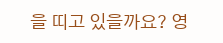을 띠고 있을까요? 영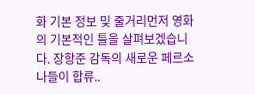화 기본 정보 및 줄거리먼저 영화의 기본적인 틀을 살펴보겠습니다. 장항준 감독의 새로운 페르소나들이 합류..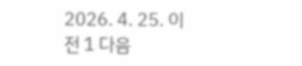2026. 4. 25. 이전 1 다음